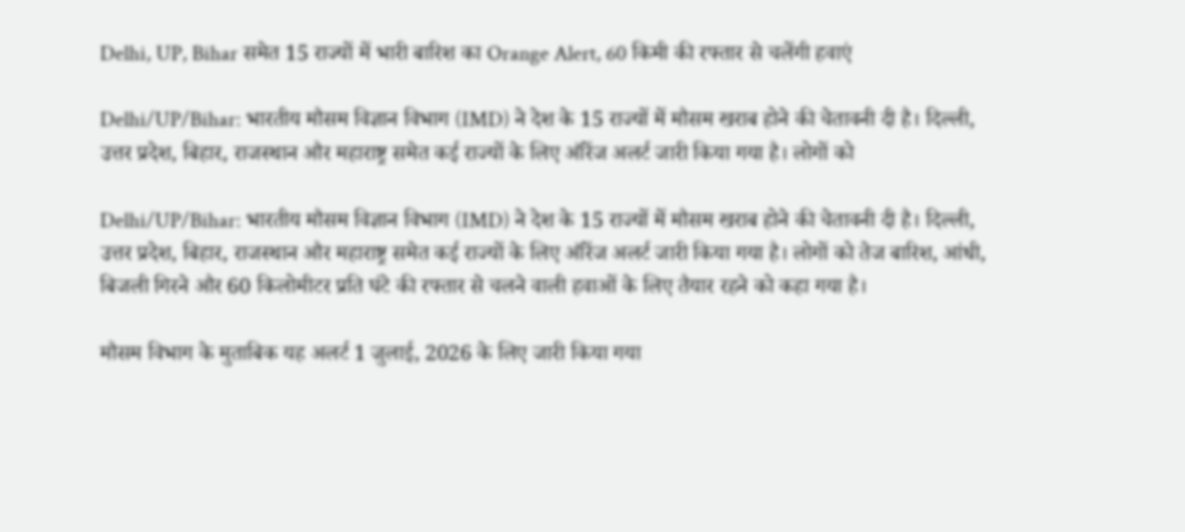Delhi, UP, Bihar समेत 15 राज्यों में भारी बारिश का Orange Alert, 60 किमी की रफ्तार से चलेंगी हवाएं

Delhi/UP/Bihar: भारतीय मौसम विज्ञान विभाग (IMD) ने देश के 15 राज्यों में मौसम खराब होने की चेतावनी दी है। दिल्ली, उत्तर प्रदेश, बिहार, राजस्थान और महाराष्ट्र समेत कई राज्यों के लिए ऑरेंज अलर्ट जारी किया गया है। लोगों को

Delhi/UP/Bihar: भारतीय मौसम विज्ञान विभाग (IMD) ने देश के 15 राज्यों में मौसम खराब होने की चेतावनी दी है। दिल्ली, उत्तर प्रदेश, बिहार, राजस्थान और महाराष्ट्र समेत कई राज्यों के लिए ऑरेंज अलर्ट जारी किया गया है। लोगों को तेज बारिश, आंधी, बिजली गिरने और 60 किलोमीटर प्रति घंटे की रफ्तार से चलने वाली हवाओं के लिए तैयार रहने को कहा गया है।

मौसम विभाग के मुताबिक यह अलर्ट 1 जुलाई, 2026 के लिए जारी किया गया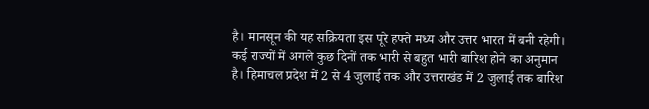है। मानसून की यह सक्रियता इस पूरे हफ्ते मध्य और उत्तर भारत में बनी रहेगी। कई राज्यों में अगले कुछ दिनों तक भारी से बहुत भारी बारिश होने का अनुमान है। हिमाचल प्रदेश में 2 से 4 जुलाई तक और उत्तराखंड में 2 जुलाई तक बारिश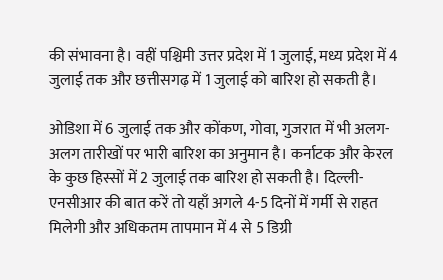की संभावना है। वहीं पश्चिमी उत्तर प्रदेश में 1 जुलाई, मध्य प्रदेश में 4 जुलाई तक और छत्तीसगढ़ में 1 जुलाई को बारिश हो सकती है।

ओडिशा में 6 जुलाई तक और कोंकण, गोवा, गुजरात में भी अलग-अलग तारीखों पर भारी बारिश का अनुमान है। कर्नाटक और केरल के कुछ हिस्सों में 2 जुलाई तक बारिश हो सकती है। दिल्ली-एनसीआर की बात करें तो यहाँ अगले 4-5 दिनों में गर्मी से राहत मिलेगी और अधिकतम तापमान में 4 से 5 डिग्री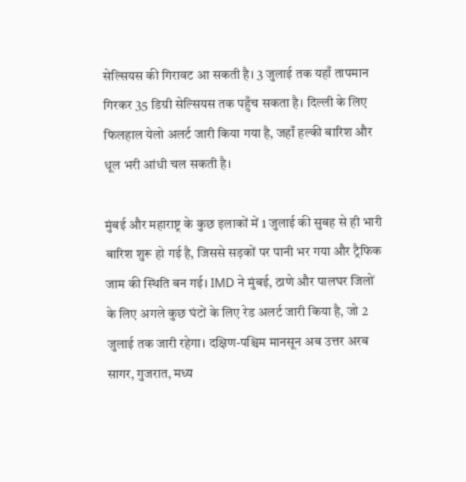सेल्सियस की गिरावट आ सकती है। 3 जुलाई तक यहाँ तापमान गिरकर 35 डिग्री सेल्सियस तक पहुँच सकता है। दिल्ली के लिए फिलहाल येलो अलर्ट जारी किया गया है, जहाँ हल्की बारिश और धूल भरी आंधी चल सकती है।

मुंबई और महाराष्ट्र के कुछ इलाकों में 1 जुलाई की सुबह से ही भारी बारिश शुरू हो गई है, जिससे सड़कों पर पानी भर गया और ट्रैफिक जाम की स्थिति बन गई। IMD ने मुंबई, ठाणे और पालघर जिलों के लिए अगले कुछ घंटों के लिए रेड अलर्ट जारी किया है, जो 2 जुलाई तक जारी रहेगा। दक्षिण-पश्चिम मानसून अब उत्तर अरब सागर, गुजरात, मध्य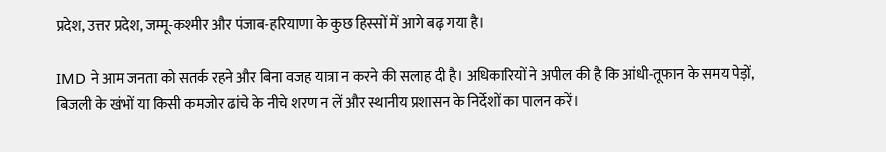प्रदेश, उत्तर प्रदेश, जम्मू-कश्मीर और पंजाब-हरियाणा के कुछ हिस्सों में आगे बढ़ गया है।

IMD ने आम जनता को सतर्क रहने और बिना वजह यात्रा न करने की सलाह दी है। अधिकारियों ने अपील की है कि आंधी-तूफान के समय पेड़ों, बिजली के खंभों या किसी कमजोर ढांचे के नीचे शरण न लें और स्थानीय प्रशासन के निर्देशों का पालन करें।